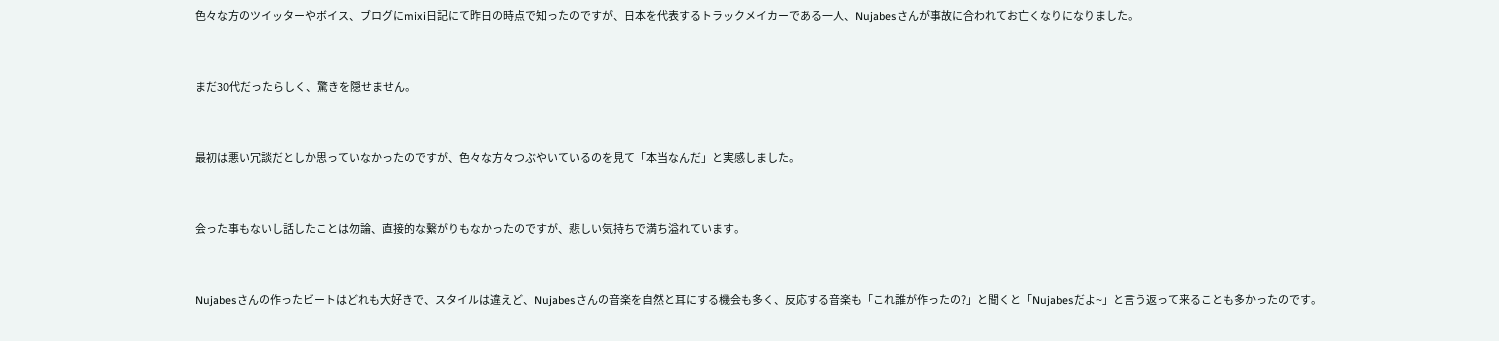色々な方のツイッターやボイス、ブログにmixi日記にて昨日の時点で知ったのですが、日本を代表するトラックメイカーである一人、Nujabesさんが事故に合われてお亡くなりになりました。


まだ30代だったらしく、驚きを隠せません。


最初は悪い冗談だとしか思っていなかったのですが、色々な方々つぶやいているのを見て「本当なんだ」と実感しました。


会った事もないし話したことは勿論、直接的な繋がりもなかったのですが、悲しい気持ちで満ち溢れています。


Nujabesさんの作ったビートはどれも大好きで、スタイルは違えど、Nujabesさんの音楽を自然と耳にする機会も多く、反応する音楽も「これ誰が作ったの?」と聞くと「Nujabesだよ~」と言う返って来ることも多かったのです。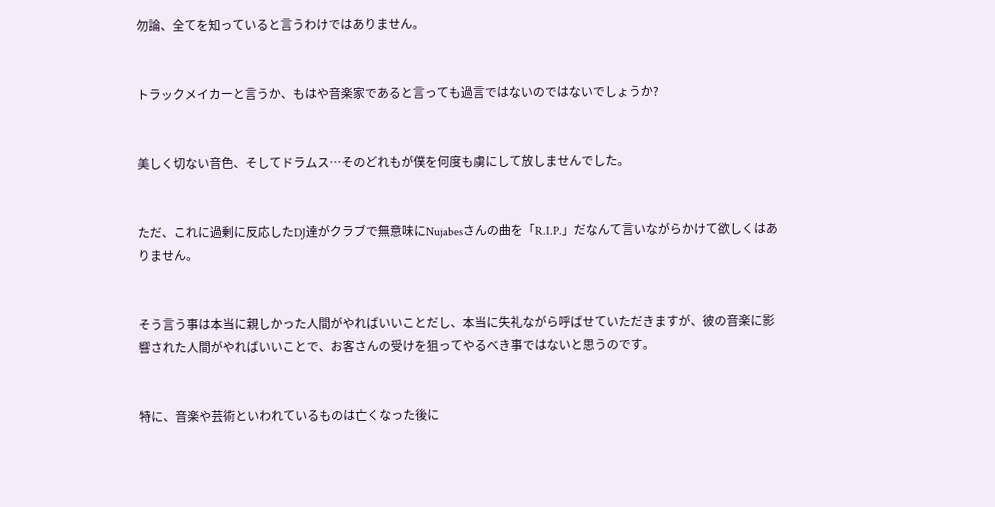勿論、全てを知っていると言うわけではありません。


トラックメイカーと言うか、もはや音楽家であると言っても過言ではないのではないでしょうか?


美しく切ない音色、そしてドラムス…そのどれもが僕を何度も虜にして放しませんでした。


ただ、これに過剰に反応したDJ達がクラブで無意味にNujabesさんの曲を「R.I.P.」だなんて言いながらかけて欲しくはありません。


そう言う事は本当に親しかった人間がやればいいことだし、本当に失礼ながら呼ばせていただきますが、彼の音楽に影響された人間がやればいいことで、お客さんの受けを狙ってやるべき事ではないと思うのです。


特に、音楽や芸術といわれているものは亡くなった後に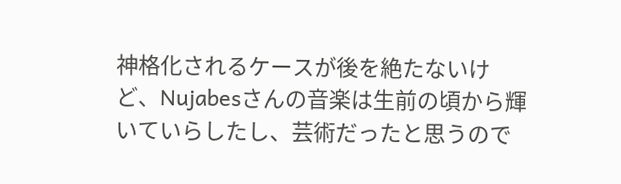神格化されるケースが後を絶たないけど、Nujabesさんの音楽は生前の頃から輝いていらしたし、芸術だったと思うので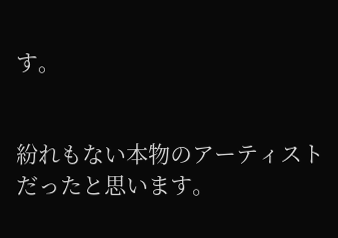す。


紛れもない本物のアーティストだったと思います。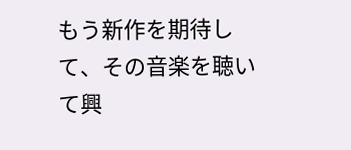もう新作を期待して、その音楽を聴いて興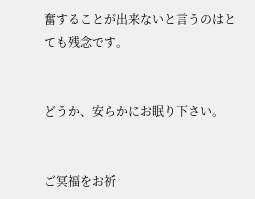奮することが出来ないと言うのはとても残念です。


どうか、安らかにお眠り下さい。


ご冥福をお祈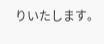りいたします。